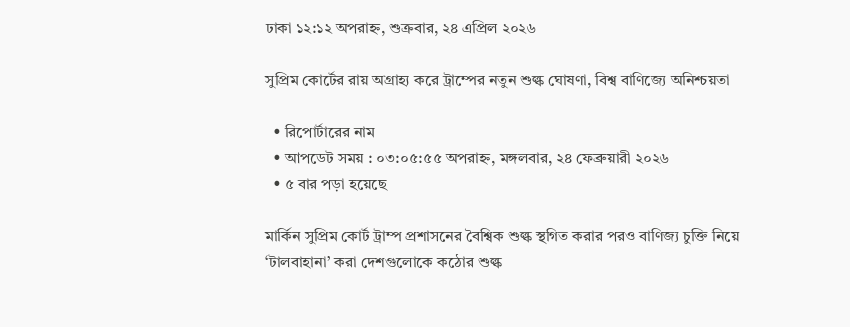ঢাকা ১২:১২ অপরাহ্ন, শুক্রবার, ২৪ এপ্রিল ২০২৬

সুপ্রিম কোর্টের রায় অগ্রাহ্য করে ট্রাম্পের নতুন শুল্ক ঘোষণা, বিশ্ব বাণিজ্যে অনিশ্চয়তা

  • রিপোর্টারের নাম
  • আপডেট সময় : ০৩:০৫:৫৫ অপরাহ্ন, মঙ্গলবার, ২৪ ফেব্রুয়ারী ২০২৬
  • ৫ বার পড়া হয়েছে

মার্কিন সুপ্রিম কোর্ট ট্রাম্প প্রশাসনের বৈশ্বিক শুল্ক স্থগিত করার পরও বাণিজ্য চুক্তি নিয়ে ‘টালবাহানা’ করা দেশগুলোকে কঠোর শুল্ক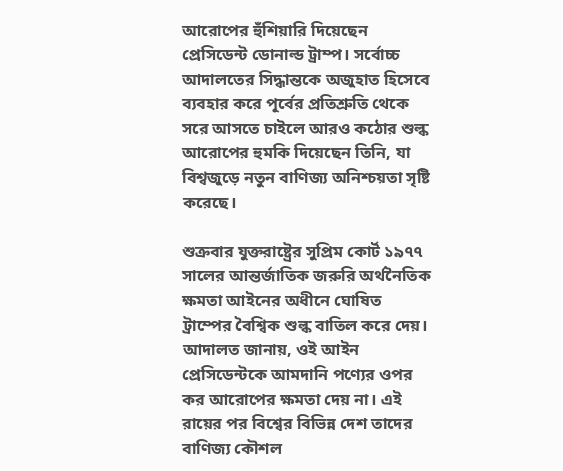আরোপের হুঁশিয়ারি দিয়েছেন প্রেসিডেন্ট ডোনাল্ড ট্রাম্প। সর্বোচ্চ আদালতের সিদ্ধান্তকে অজুহাত হিসেবে ব্যবহার করে পূর্বের প্রতিশ্রুতি থেকে সরে আসতে চাইলে আরও কঠোর শুল্ক আরোপের হুমকি দিয়েছেন তিনি, যা বিশ্বজুড়ে নতুন বাণিজ্য অনিশ্চয়তা সৃষ্টি করেছে।

শুক্রবার যুক্তরাষ্ট্রের সুপ্রিম কোর্ট ১৯৭৭ সালের আন্তর্জাতিক জরুরি অর্থনৈতিক ক্ষমতা আইনের অধীনে ঘোষিত ট্রাম্পের বৈশ্বিক শুল্ক বাতিল করে দেয়। আদালত জানায়, ওই আইন প্রেসিডেন্টকে আমদানি পণ্যের ওপর কর আরোপের ক্ষমতা দেয় না। এই রায়ের পর বিশ্বের বিভিন্ন দেশ তাদের বাণিজ্য কৌশল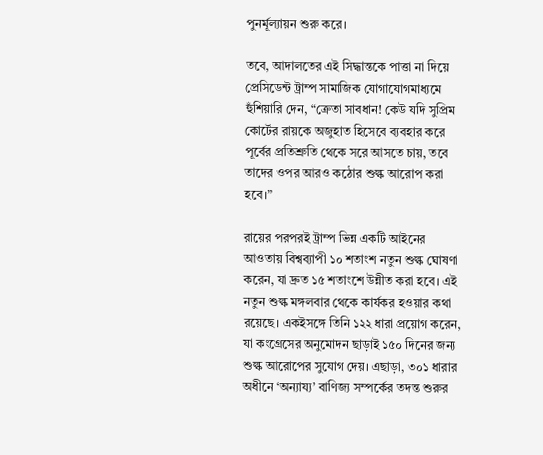পুনর্মূল্যায়ন শুরু করে।

তবে, আদালতের এই সিদ্ধান্তকে পাত্তা না দিয়ে প্রেসিডেন্ট ট্রাম্প সামাজিক যোগাযোগমাধ্যমে হুঁশিয়ারি দেন, “ক্রেতা সাবধান! কেউ যদি সুপ্রিম কোর্টের রায়কে অজুহাত হিসেবে ব্যবহার করে পূর্বের প্রতিশ্রুতি থেকে সরে আসতে চায়, তবে তাদের ওপর আরও কঠোর শুল্ক আরোপ করা হবে।”

রায়ের পরপরই ট্রাম্প ভিন্ন একটি আইনের আওতায় বিশ্বব্যাপী ১০ শতাংশ নতুন শুল্ক ঘোষণা করেন, যা দ্রুত ১৫ শতাংশে উন্নীত করা হবে। এই নতুন শুল্ক মঙ্গলবার থেকে কার্যকর হওয়ার কথা রয়েছে। একইসঙ্গে তিনি ১২২ ধারা প্রয়োগ করেন, যা কংগ্রেসের অনুমোদন ছাড়াই ১৫০ দিনের জন্য শুল্ক আরোপের সুযোগ দেয়। এছাড়া, ৩০১ ধারার অধীনে ‘অন্যায্য’ বাণিজ্য সম্পর্কের তদন্ত শুরুর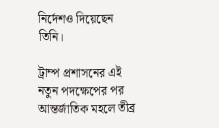নির্দেশও দিয়েছেন তিনি।

ট্রাম্প প্রশাসনের এই নতুন পদক্ষেপের পর আন্তর্জাতিক মহলে তীব্র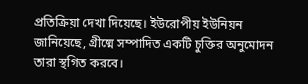প্রতিক্রিয়া দেখা দিয়েছে। ইউরোপীয় ইউনিয়ন জানিয়েছে, গ্রীষ্মে সম্পাদিত একটি চুক্তির অনুমোদন তারা স্থগিত করবে।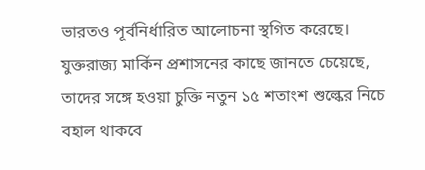ভারতও পূর্বনির্ধারিত আলোচনা স্থগিত করেছে। যুক্তরাজ্য মার্কিন প্রশাসনের কাছে জানতে চেয়েছে, তাদের সঙ্গে হওয়া চুক্তি নতুন ১৫ শতাংশ শুল্কের নিচে বহাল থাকবে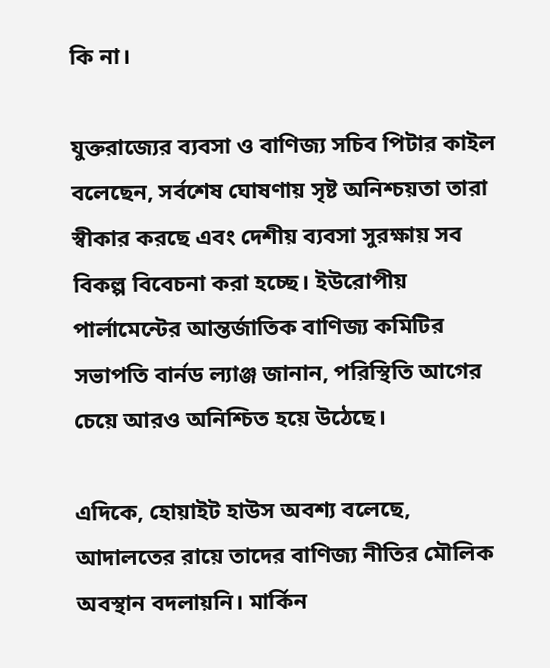কি না।

যুক্তরাজ্যের ব্যবসা ও বাণিজ্য সচিব পিটার কাইল বলেছেন, সর্বশেষ ঘোষণায় সৃষ্ট অনিশ্চয়তা তারা স্বীকার করছে এবং দেশীয় ব্যবসা সুরক্ষায় সব বিকল্প বিবেচনা করা হচ্ছে। ইউরোপীয় পার্লামেন্টের আন্তর্জাতিক বাণিজ্য কমিটির সভাপতি বার্নড ল্যাঞ্জ জানান, পরিস্থিতি আগের চেয়ে আরও অনিশ্চিত হয়ে উঠেছে।

এদিকে, হোয়াইট হাউস অবশ্য বলেছে, আদালতের রায়ে তাদের বাণিজ্য নীতির মৌলিক অবস্থান বদলায়নি। মার্কিন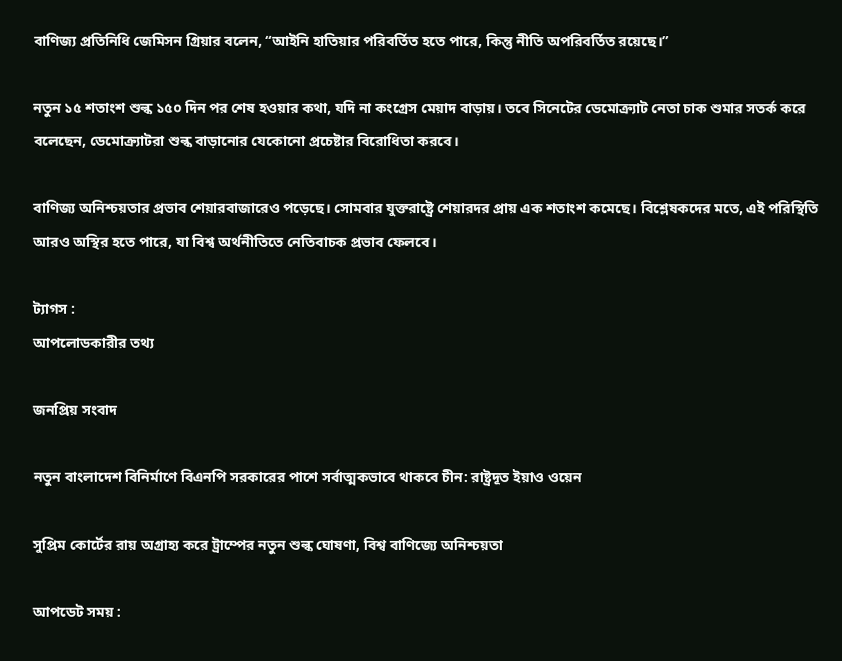বাণিজ্য প্রতিনিধি জেমিসন গ্রিয়ার বলেন, “আইনি হাতিয়ার পরিবর্তিত হতে পারে, কিন্তু নীতি অপরিবর্তিত রয়েছে।”

নতুন ১৫ শতাংশ শুল্ক ১৫০ দিন পর শেষ হওয়ার কথা, যদি না কংগ্রেস মেয়াদ বাড়ায়। তবে সিনেটের ডেমোক্র্যাট নেতা চাক শুমার সতর্ক করে বলেছেন, ডেমোক্র্যাটরা শুল্ক বাড়ানোর যেকোনো প্রচেষ্টার বিরোধিতা করবে।

বাণিজ্য অনিশ্চয়তার প্রভাব শেয়ারবাজারেও পড়েছে। সোমবার যুক্তরাষ্ট্রে শেয়ারদর প্রায় এক শতাংশ কমেছে। বিশ্লেষকদের মতে, এই পরিস্থিতি আরও অস্থির হতে পারে, যা বিশ্ব অর্থনীতিতে নেতিবাচক প্রভাব ফেলবে।

ট্যাগস :
আপলোডকারীর তথ্য

জনপ্রিয় সংবাদ

নতুন বাংলাদেশ বিনির্মাণে বিএনপি সরকারের পাশে সর্বাত্মকভাবে থাকবে চীন: রাষ্ট্রদূত ইয়াও ওয়েন

সুপ্রিম কোর্টের রায় অগ্রাহ্য করে ট্রাম্পের নতুন শুল্ক ঘোষণা, বিশ্ব বাণিজ্যে অনিশ্চয়তা

আপডেট সময় :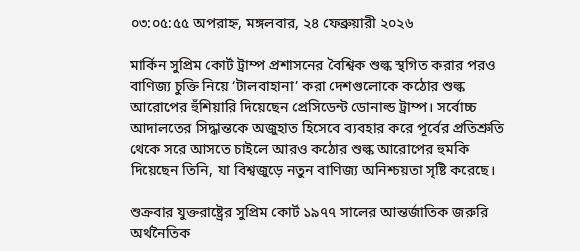০৩:০৫:৫৫ অপরাহ্ন, মঙ্গলবার, ২৪ ফেব্রুয়ারী ২০২৬

মার্কিন সুপ্রিম কোর্ট ট্রাম্প প্রশাসনের বৈশ্বিক শুল্ক স্থগিত করার পরও বাণিজ্য চুক্তি নিয়ে ‘টালবাহানা’ করা দেশগুলোকে কঠোর শুল্ক আরোপের হুঁশিয়ারি দিয়েছেন প্রেসিডেন্ট ডোনাল্ড ট্রাম্প। সর্বোচ্চ আদালতের সিদ্ধান্তকে অজুহাত হিসেবে ব্যবহার করে পূর্বের প্রতিশ্রুতি থেকে সরে আসতে চাইলে আরও কঠোর শুল্ক আরোপের হুমকি দিয়েছেন তিনি, যা বিশ্বজুড়ে নতুন বাণিজ্য অনিশ্চয়তা সৃষ্টি করেছে।

শুক্রবার যুক্তরাষ্ট্রের সুপ্রিম কোর্ট ১৯৭৭ সালের আন্তর্জাতিক জরুরি অর্থনৈতিক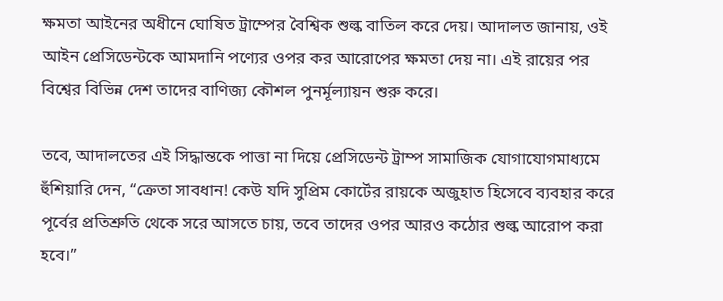ক্ষমতা আইনের অধীনে ঘোষিত ট্রাম্পের বৈশ্বিক শুল্ক বাতিল করে দেয়। আদালত জানায়, ওই আইন প্রেসিডেন্টকে আমদানি পণ্যের ওপর কর আরোপের ক্ষমতা দেয় না। এই রায়ের পর বিশ্বের বিভিন্ন দেশ তাদের বাণিজ্য কৌশল পুনর্মূল্যায়ন শুরু করে।

তবে, আদালতের এই সিদ্ধান্তকে পাত্তা না দিয়ে প্রেসিডেন্ট ট্রাম্প সামাজিক যোগাযোগমাধ্যমে হুঁশিয়ারি দেন, “ক্রেতা সাবধান! কেউ যদি সুপ্রিম কোর্টের রায়কে অজুহাত হিসেবে ব্যবহার করে পূর্বের প্রতিশ্রুতি থেকে সরে আসতে চায়, তবে তাদের ওপর আরও কঠোর শুল্ক আরোপ করা হবে।”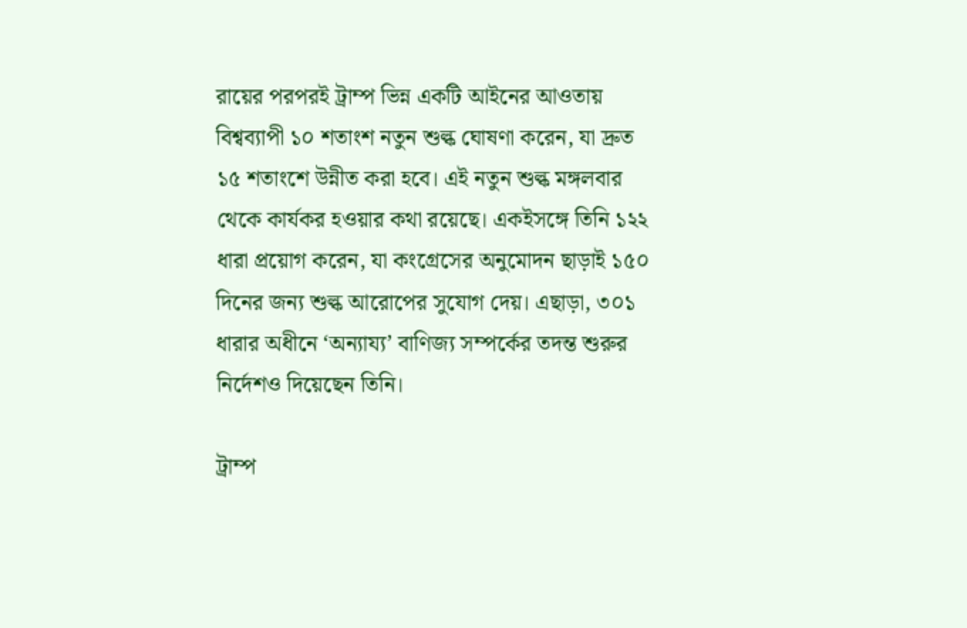রায়ের পরপরই ট্রাম্প ভিন্ন একটি আইনের আওতায় বিশ্বব্যাপী ১০ শতাংশ নতুন শুল্ক ঘোষণা করেন, যা দ্রুত ১৫ শতাংশে উন্নীত করা হবে। এই নতুন শুল্ক মঙ্গলবার থেকে কার্যকর হওয়ার কথা রয়েছে। একইসঙ্গে তিনি ১২২ ধারা প্রয়োগ করেন, যা কংগ্রেসের অনুমোদন ছাড়াই ১৫০ দিনের জন্য শুল্ক আরোপের সুযোগ দেয়। এছাড়া, ৩০১ ধারার অধীনে ‘অন্যায্য’ বাণিজ্য সম্পর্কের তদন্ত শুরুর নির্দেশও দিয়েছেন তিনি।

ট্রাম্প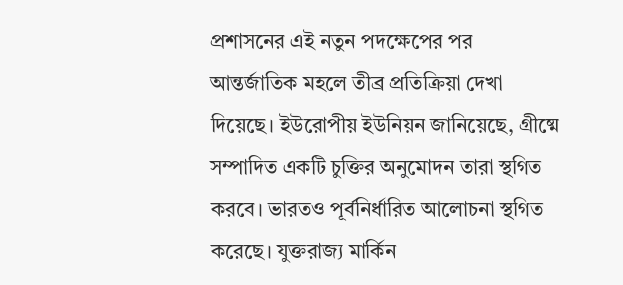প্রশাসনের এই নতুন পদক্ষেপের পর আন্তর্জাতিক মহলে তীব্র প্রতিক্রিয়া দেখা দিয়েছে। ইউরোপীয় ইউনিয়ন জানিয়েছে, গ্রীষ্মে সম্পাদিত একটি চুক্তির অনুমোদন তারা স্থগিত করবে। ভারতও পূর্বনির্ধারিত আলোচনা স্থগিত করেছে। যুক্তরাজ্য মার্কিন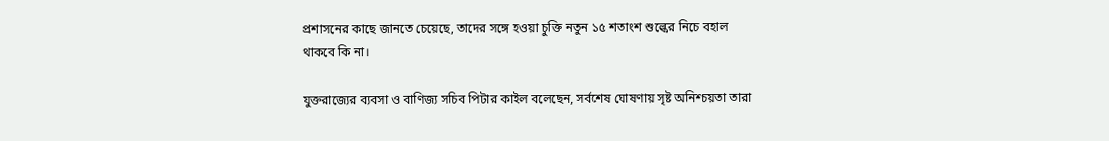প্রশাসনের কাছে জানতে চেয়েছে, তাদের সঙ্গে হওয়া চুক্তি নতুন ১৫ শতাংশ শুল্কের নিচে বহাল থাকবে কি না।

যুক্তরাজ্যের ব্যবসা ও বাণিজ্য সচিব পিটার কাইল বলেছেন, সর্বশেষ ঘোষণায় সৃষ্ট অনিশ্চয়তা তারা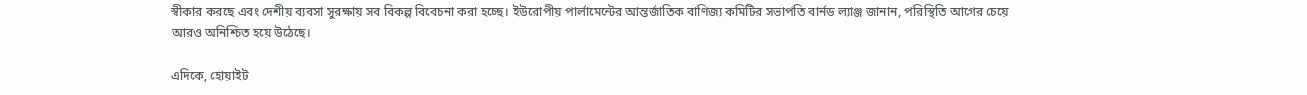স্বীকার করছে এবং দেশীয় ব্যবসা সুরক্ষায় সব বিকল্প বিবেচনা করা হচ্ছে। ইউরোপীয় পার্লামেন্টের আন্তর্জাতিক বাণিজ্য কমিটির সভাপতি বার্নড ল্যাঞ্জ জানান, পরিস্থিতি আগের চেয়ে আরও অনিশ্চিত হয়ে উঠেছে।

এদিকে, হোয়াইট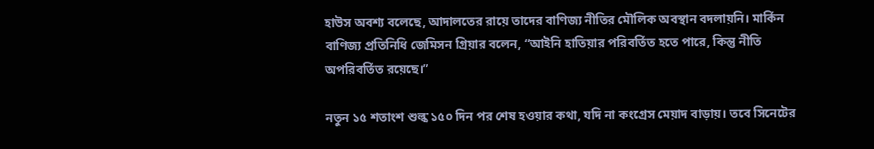হাউস অবশ্য বলেছে, আদালতের রায়ে তাদের বাণিজ্য নীতির মৌলিক অবস্থান বদলায়নি। মার্কিন বাণিজ্য প্রতিনিধি জেমিসন গ্রিয়ার বলেন, “আইনি হাতিয়ার পরিবর্তিত হতে পারে, কিন্তু নীতি অপরিবর্তিত রয়েছে।”

নতুন ১৫ শতাংশ শুল্ক ১৫০ দিন পর শেষ হওয়ার কথা, যদি না কংগ্রেস মেয়াদ বাড়ায়। তবে সিনেটের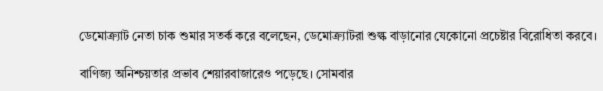ডেমোক্র্যাট নেতা চাক শুমার সতর্ক করে বলেছেন, ডেমোক্র্যাটরা শুল্ক বাড়ানোর যেকোনো প্রচেষ্টার বিরোধিতা করবে।

বাণিজ্য অনিশ্চয়তার প্রভাব শেয়ারবাজারেও পড়েছে। সোমবার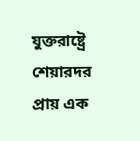যুক্তরাষ্ট্রে শেয়ারদর প্রায় এক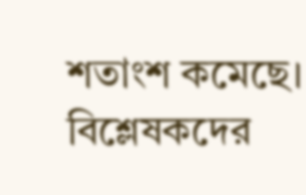শতাংশ কমেছে। বিশ্লেষকদের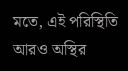মতে, এই পরিস্থিতি আরও অস্থির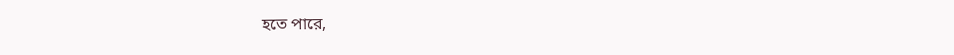হতে পারে,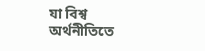যা বিশ্ব অর্থনীতিতে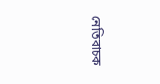নেতিবাচক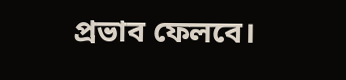প্রভাব ফেলবে।